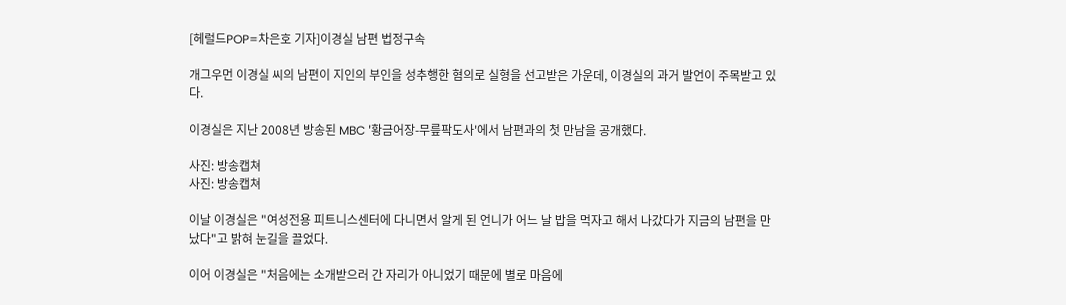[헤럴드POP=차은호 기자]이경실 남편 법정구속

개그우먼 이경실 씨의 남편이 지인의 부인을 성추행한 혐의로 실형을 선고받은 가운데, 이경실의 과거 발언이 주목받고 있다.

이경실은 지난 2008년 방송된 MBC '황금어장-무릎팍도사'에서 남편과의 첫 만남을 공개했다.

사진: 방송캡쳐
사진: 방송캡쳐

이날 이경실은 "여성전용 피트니스센터에 다니면서 알게 된 언니가 어느 날 밥을 먹자고 해서 나갔다가 지금의 남편을 만났다"고 밝혀 눈길을 끌었다.

이어 이경실은 "처음에는 소개받으러 간 자리가 아니었기 때문에 별로 마음에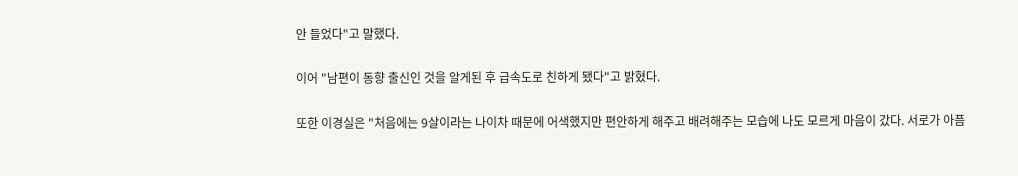안 들었다"고 말했다.

이어 "남편이 동향 출신인 것을 알게된 후 급속도로 친하게 됐다"고 밝혔다.

또한 이경실은 "처음에는 9살이라는 나이차 때문에 어색했지만 편안하게 해주고 배려해주는 모습에 나도 모르게 마음이 갔다. 서로가 아픔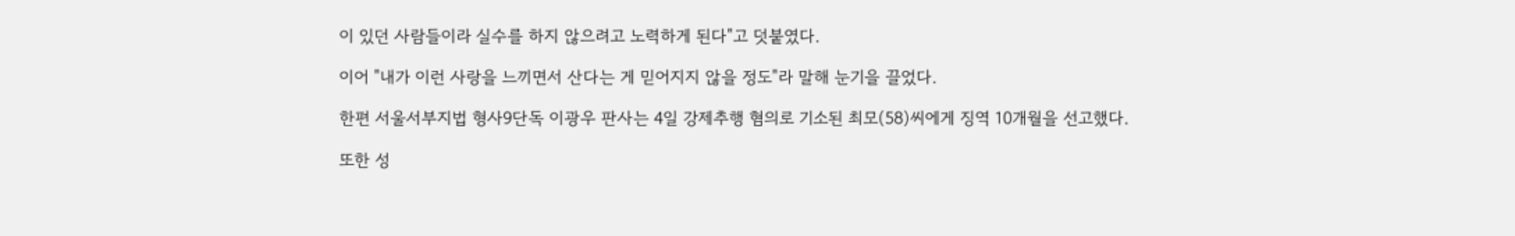이 있던 사람들이라 실수를 하지 않으려고 노력하게 된다"고 덧붙였다.

이어 "내가 이런 사랑을 느끼면서 산다는 게 믿어지지 않을 정도"라 말해 눈기을 끌었다.

한편 서울서부지법 형사9단독 이광우 판사는 4일 강제추행 혐의로 기소된 최모(58)씨에게 징역 10개월을 선고했다.

또한 성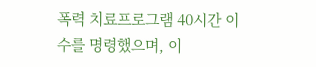폭력 치료프로그램 40시간 이수를 명령했으며, 이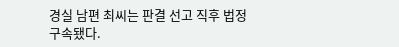경실 남편 최씨는 판결 선고 직후 법정구속됐다.